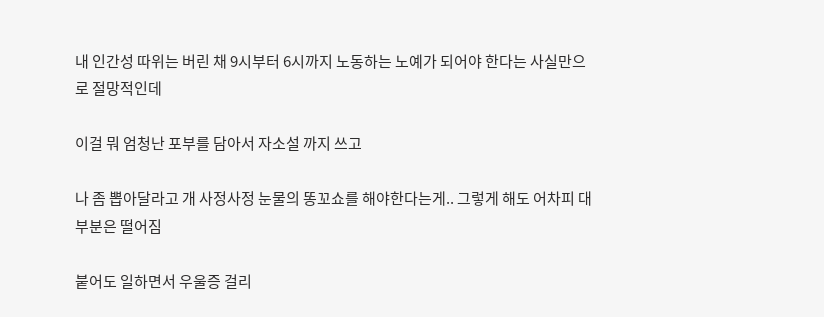내 인간성 따위는 버린 채 9시부터 6시까지 노동하는 노예가 되어야 한다는 사실만으로 절망적인데

이걸 뭐 엄청난 포부를 담아서 자소설 까지 쓰고

나 좀 뽑아달라고 개 사정사정 눈물의 똥꼬쇼를 해야한다는게.. 그렇게 해도 어차피 대부분은 떨어짐

붙어도 일하면서 우울증 걸리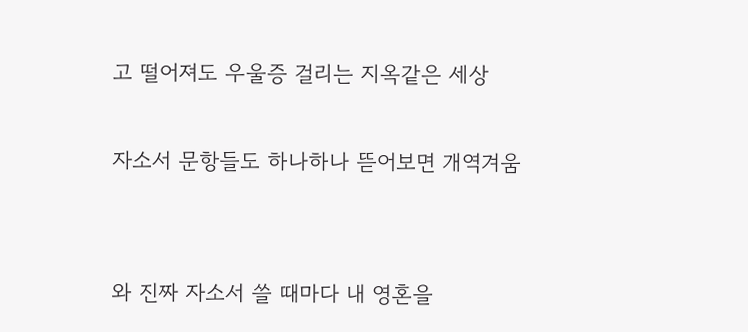고 떨어져도 우울증 걸리는 지옥같은 세상

자소서 문항들도 하나하나 뜯어보면 개역겨움


와 진짜 자소서 쓸 때마다 내 영혼을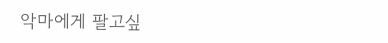악마에게 팔고싶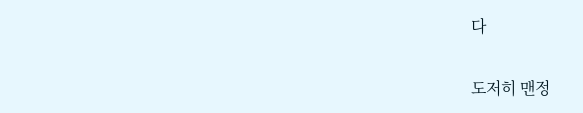다

도저히 맨정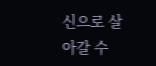신으로 살아갈 수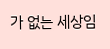가 없는 세상임